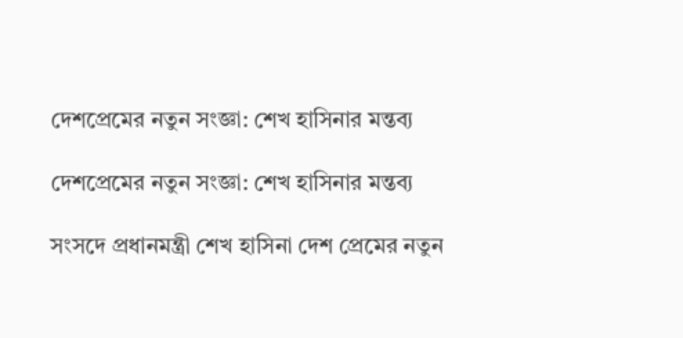দেশপ্রেমের নতুন সংজ্ঞা: শেখ হাসিনার মন্তব্য

দেশপ্রেমের নতুন সংজ্ঞা: শেখ হাসিনার মন্তব্য

সংসদে প্রধানমন্ত্রী শেখ হাসিনা দেশ প্রেমের নতুন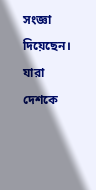সংজ্ঞা দিয়েছেন। যারা দেশকে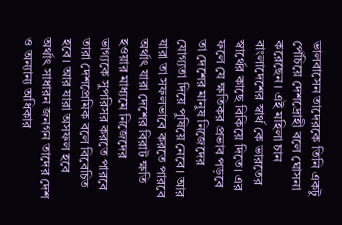ভালবাসেন তাদেরকে তিনি একটু পেঁচিয়ে দেশদ্রোহী বলে ঘোসনা করেছেন। এই মহিলা চান বাংলাদেশের স্বার্থ কে ভারতের স্বার্থের কাছে বিকিয়ে দিতে। এর ফলে যে ক্ষতিকর প্রভাব পড়বে তা দেশের মানুষ নিজেদের যোগ্যতা দিয়ে পুষিয়ে নেবে। আর যারা তা সফলভাবে করতে পারবে অর্থাৎ যারা দেশের বিরাট ক্ষতি হওয়ার মাধ্যমে নিজেদের ভাগ্যকে সুপরিসর করতে পারবে তারা দেশপ্রেমিক বলে বিবেচিত হবে। আর যারা অসফল হবে অর্থাৎ সাধারন জনগন তাদের দেশ ও অন্যান্য অধিকার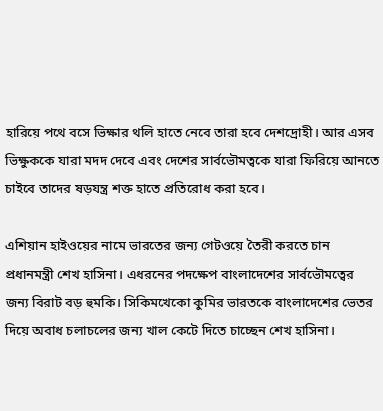হারিয়ে পথে বসে ভিক্ষার থলি হাতে নেবে তারা হবে দেশদ্রোহী। আর এসব ভিক্ষুককে যারা মদদ দেবে এবং দেশের সার্বভৌমত্বকে যারা ফিরিয়ে আনতে চাইবে তাদের ষড়যন্ত্র শক্ত হাতে প্রতিরোধ করা হবে।

এশিয়ান হাইওয়ের নামে ভারতের জন্য গেটওয়ে তৈরী করতে চান প্রধানমন্ত্রী শেখ হাসিনা। এধরনের পদক্ষেপ বাংলাদেশের সার্বভৌমত্বের জন্য বিরাট বড় হুমকি। সিকিমখেকো কুমির ভারতকে বাংলাদেশের ভেতর দিয়ে অবাধ চলাচলের জন্য খাল কেটে দিতে চাচ্ছেন শেখ হাসিনা।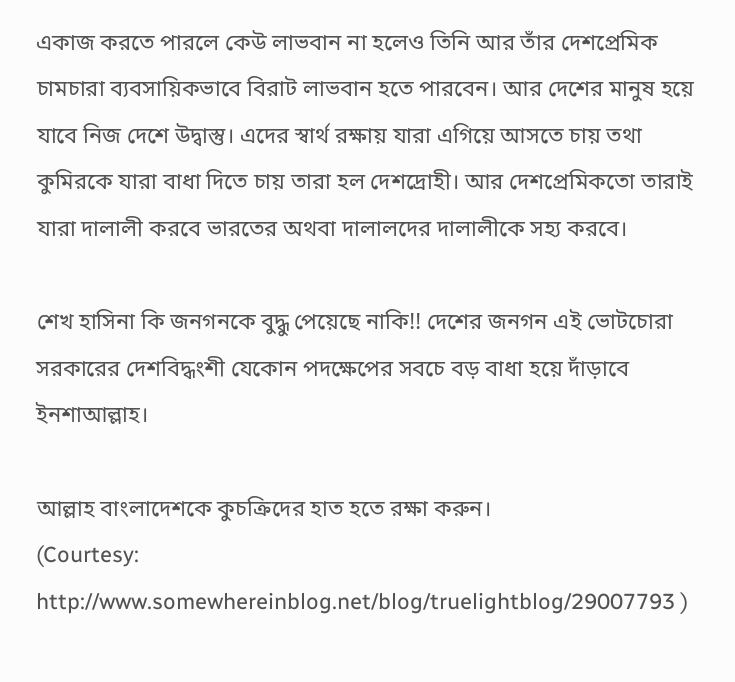একাজ করতে পারলে কেউ লাভবান না হলেও তিনি আর তাঁর দেশপ্রেমিক চামচারা ব্যবসায়িকভাবে বিরাট লাভবান হতে পারবেন। আর দেশের মানুষ হয়ে যাবে নিজ দেশে উদ্বাস্তু। এদের স্বার্থ রক্ষায় যারা এগিয়ে আসতে চায় তথা কুমিরকে যারা বাধা দিতে চায় তারা হল দেশদ্রোহী। আর দেশপ্রেমিকতো তারাই যারা দালালী করবে ভারতের অথবা দালালদের দালালীকে সহ্য করবে।

শেখ হাসিনা কি জনগনকে বুদ্ধু পেয়েছে নাকি!! দেশের জনগন এই ভোটচোরা সরকারের দেশবিদ্ধংশী যেকোন পদক্ষেপের সবচে বড় বাধা হয়ে দাঁড়াবে ইনশাআল্লাহ।

আল্লাহ বাংলাদেশকে কুচক্রিদের হাত হতে রক্ষা করুন।
(Courtesy: http://www.somewhereinblog.net/blog/truelightblog/29007793 )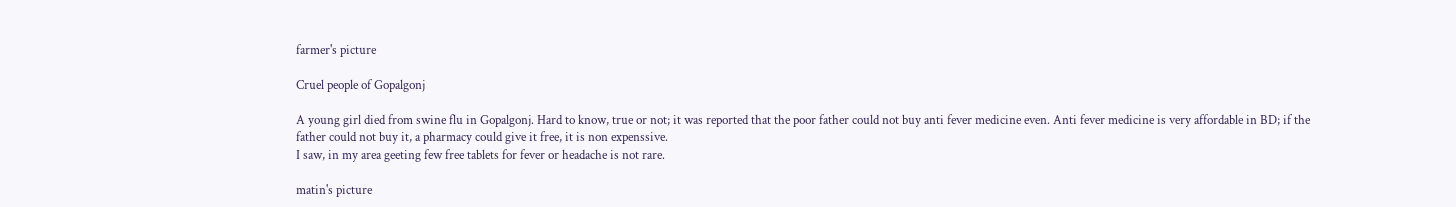farmer's picture

Cruel people of Gopalgonj

A young girl died from swine flu in Gopalgonj. Hard to know, true or not; it was reported that the poor father could not buy anti fever medicine even. Anti fever medicine is very affordable in BD; if the father could not buy it, a pharmacy could give it free, it is non expenssive.
I saw, in my area geeting few free tablets for fever or headache is not rare.

matin's picture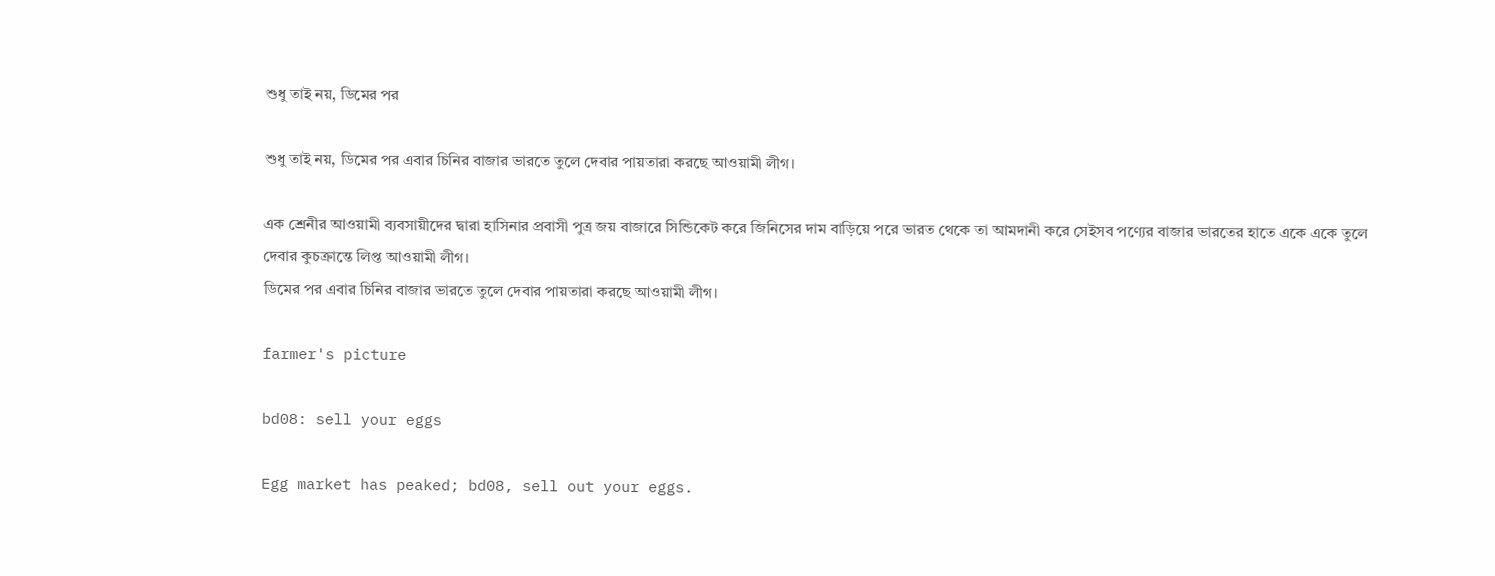শুধু তাই নয়, ডিমের পর

শুধু তাই নয়, ডিমের পর এবার চিনির বাজার ভারতে তুলে দেবার পায়তারা করছে আওয়ামী লীগ।

এক শ্রেনীর আওয়ামী ব্যবসায়ীদের দ্বারা হাসিনার প্রবাসী পুত্র জয় বাজারে সিন্ডিকেট করে জিনিসের দাম বাড়িয়ে পরে ভারত থেকে তা আমদানী করে সেইসব পণ্যের বাজার ভারতের হাতে একে একে তুলে দেবার কুচক্রান্তে লিপ্ত আওয়ামী লীগ।
ডিমের পর এবার চিনির বাজার ভারতে তুলে দেবার পায়তারা করছে আওয়ামী লীগ।

farmer's picture

bd08: sell your eggs

Egg market has peaked; bd08, sell out your eggs.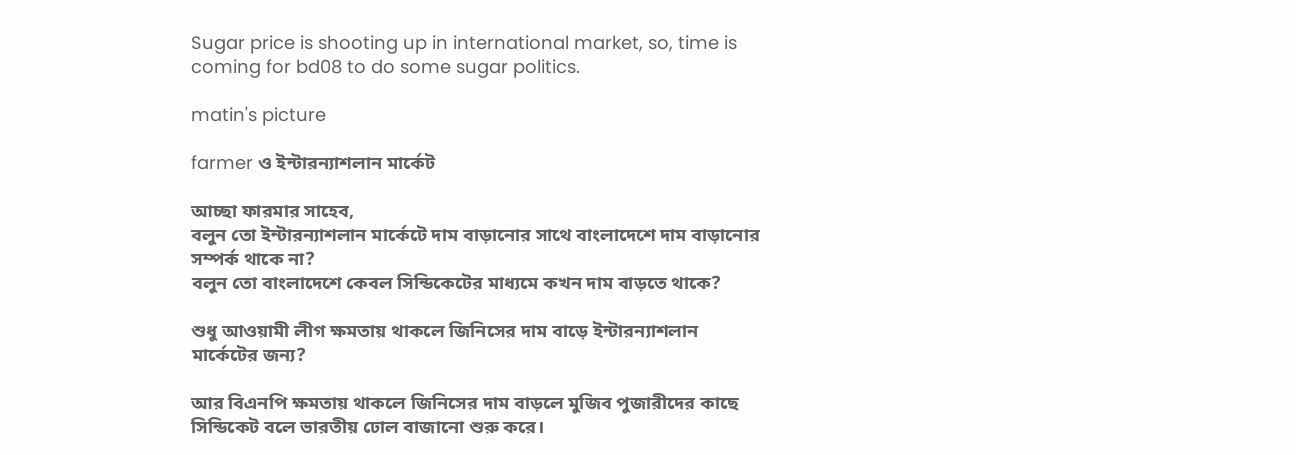Sugar price is shooting up in international market, so, time is coming for bd08 to do some sugar politics.

matin's picture

farmer ও ইন্টারন্যাশলান মার্কেট

আচ্ছা ফারমার সাহেব,
বলুন তো ইন্টারন্যাশলান মার্কেটে দাম বাড়ানোর সাথে বাংলাদেশে দাম বাড়ানোর সম্পর্ক থাকে না?
বলুন তো বাংলাদেশে কেবল সিন্ডিকেটের মাধ্যমে কখন দাম বাড়তে থাকে?

শুধু আওয়ামী লীগ ক্ষমতায় থাকলে জিনিসের দাম বাড়ে ইন্টারন্যাশলান মার্কেটের জন্য?

আর বিএনপি ক্ষমতায় থাকলে জিনিসের দাম বাড়লে মুজিব পুজারীদের কাছে সিন্ডিকেট বলে ভারতীয় ঢোল বাজানো শুরু করে।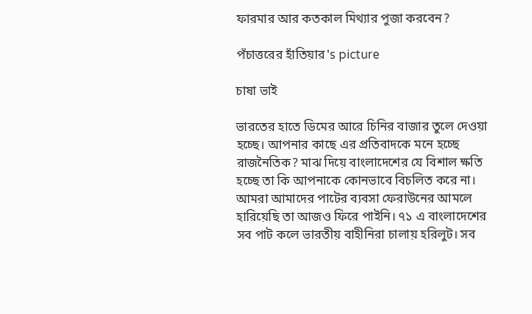ফারমার আর কতকাল মিথ্যার পুজা করবেন?

পঁচাত্তরের হাঁতিয়ার's picture

চাষা ভাই

ভারতের হাতে ডিমের আরে চিনির বাজার তুলে দেওয়া হচ্ছে। আপনার কাছে এর প্রতিবাদকে মনে হচ্ছে রাজনৈতিক? মাঝ দিয়ে বাংলাদেশের যে বিশাল ক্ষতি হচ্ছে তা কি আপনাকে কোনভাবে বিচলিত করে না। আমরা আমাদের পাটের ব্যবসা ফেরাউনের আমলে হারিয়েছি তা আজও ফিরে পাইনি। ৭১ এ বাংলাদেশের সব পাট কলে ভারতীয় বাহীনিরা চালায় হরিলুট। সব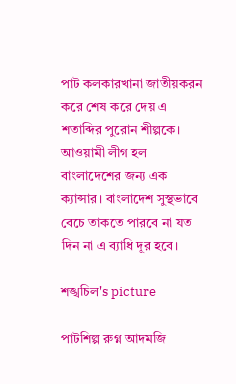পাট কলকারখানা জাতীয়করন করে শেষ করে দেয় এ শতাব্দির পুরোন শীল্পকে। আওয়ামী লীগ হল বাংলাদেশের জন্য এক ক্যান্সার। বাংলাদেশ সুস্থভাবে বেচে তাকতে পারবে না যত দিন না এ ব্যাধি দূর হবে।

শঙ্খচিল's picture

পাটশিল্প রুগ্ন আদমজি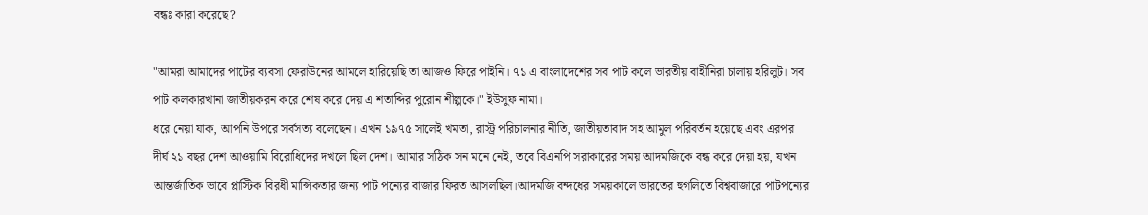বন্ধঃ কারা করেছে?

"আমরা আমাদের পাটের ব্যবসা ফেরাউনের আমলে হারিয়েছি তা আজও ফিরে পাইনি। ৭১ এ বাংলাদেশের সব পাট কলে ভারতীয় বাহীনিরা চালায় হরিলুট। সব পাট কলকারখানা জাতীয়করন করে শেষ করে দেয় এ শতাব্দির পুরোন শীল্পকে।" ইউসুফ নামা।
ধরে নেয়া যাক, আপনি উপরে সর্বসত্য বলেছেন। এখন ১৯৭৫ সালেই খমতা, রাস্ট্র পরিচালনার নীতি, জাতীয়তাবাদ সহ আমুল পরিবর্তন হয়েছে এবং এরপর দীর্ঘ ২১ বছর দেশ আওয়ামি বিরোধিদের দখলে ছিল দেশ। আমার সঠিক সন মনে নেই, তবে বিএনপি সরাকারের সময় আদমজিকে বন্ধ করে দেয়া হয়, যখন আন্তর্জাতিক ভাবে প্লাস্টিক বিরধী মান্সিকতার জন্য পাট পন্যের বাজার ফিরত আসলছিল।আদমজি বন্দধের সময়কালে ভারতের হুগলিতে বিশ্ববাজারে পাটপন্যের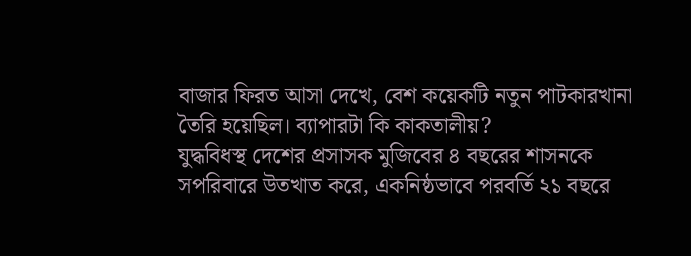বাজার ফিরত আসা দেখে, বেশ কয়েকটি নতুন পাটকারখানা তৈরি হয়েছিল। ব্যাপারটা কি কাকতালীয়?
যুদ্ধবিধস্থ দেশের প্রসাসক মুজিবের ৪ বছরের শাসনকে সপরিবারে উতখাত করে, একনিষ্ঠভাবে পরবর্তি ২১ বছরে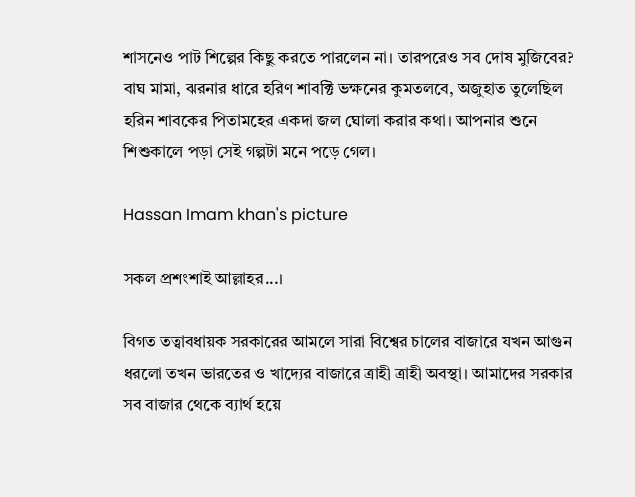শাসনেও পাট শিল্পের কিছু করতে পারলেন না। তারপরেও সব দোষ মুজিবের? বাঘ মামা, ঝরনার ধারে হরিণ শাবক্টি ভক্ষনের কুমতলবে, অজুহাত তুলেছিল হরিন শাবকের পিতামহের একদা জল ঘোলা করার কথা। আপনার শুনে শিশুকালে পড়া সেই গল্পটা মনে পড়ে গেল।

Hassan Imam khan's picture

সকল প্রশংশাই আল্লাহর...।

বিগত তত্বাবধায়ক সরকারের আমলে সারা বিশ্বের চালের বাজারে যখন আগুন ধরলো তখন ভারতের ও খাদ্যের বাজারে ত্রাহী ত্রাহী অবস্থা। আমাদের সরকার সব বাজার থেকে ব্যার্থ হয়ে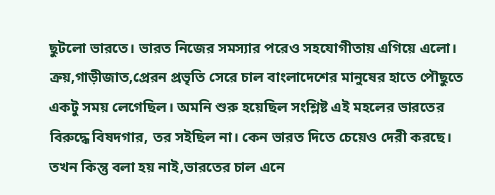ছুটলো ভারতে। ভারত নিজের সমস্যার পরেও সহযোগীতায় এগিয়ে এলো। ক্রয়,গাড়ীজাত,প্রেরন প্রভৃতি সেরে চাল বাংলাদেশের মানুষের হাতে পৌছুতে একটু সময় লেগেছিল। অমনি শুরু হয়েছিল সংশ্লিষ্ট এই মহলের ভারতের বিরুদ্ধে বিষদগার, তর সইছিল না। কেন ভারত দিতে চেয়েও দেরী করছে। তখন কিন্তু বলা হয় নাই,ভারতের চাল এনে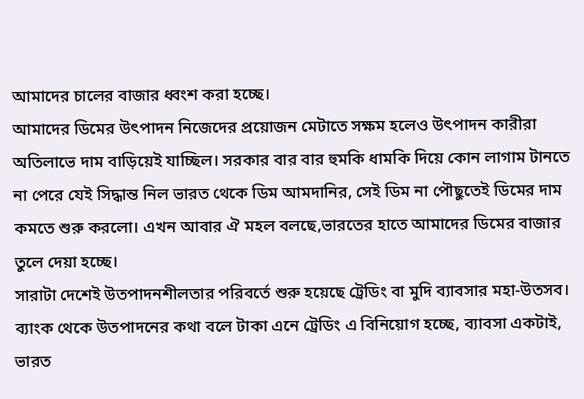আমাদের চালের বাজার ধ্বংশ করা হচ্ছে।
আমাদের ডিমের উৎপাদন নিজেদের প্রয়োজন মেটাতে সক্ষম হলেও উৎপাদন কারীরা অতিলাভে দাম বাড়িয়েই যাচ্ছিল। সরকার বার বার হুমকি ধামকি দিয়ে কোন লাগাম টানতে না পেরে যেই সিদ্ধান্ত নিল ভারত থেকে ডিম আমদানির, সেই ডিম না পৌছুতেই ডিমের দাম কমতে শুরু করলো। এখন আবার ঐ মহল বলছে,ভারতের হাতে আমাদের ডিমের বাজার তুলে দেয়া হচ্ছে।
সারাটা দেশেই উতপাদনশীলতার পরিবর্তে শুরু হয়েছে ট্রেডিং বা মুদি ব্যাবসার মহা-উতসব। ব্যাংক থেকে উতপাদনের কথা বলে টাকা এনে ট্রেডিং এ বিনিয়োগ হচ্ছে, ব্যাবসা একটাই, ভারত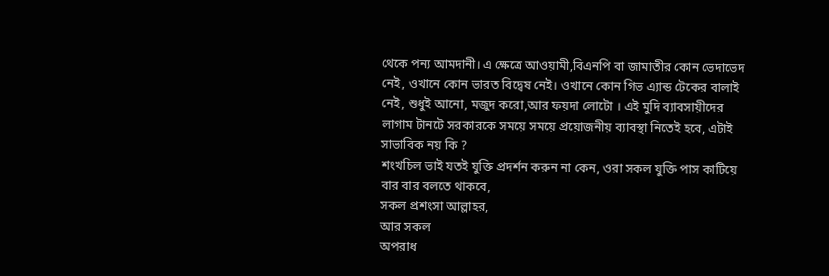থেকে পন্য আমদানী। এ ক্ষেত্রে আওয়ামী,বিএনপি বা জামাতীর কোন ভেদাভেদ নেই, ওখানে কোন ভারত বিদ্বেষ নেই। ওখানে কোন গিভ এ্যান্ড টেকের বালাই নেই, শুধুই আনো, মজুদ করো,আর ফয়দা লোটো । এই মুদি ব্যাবসায়ীদের লাগাম টানটে সরকারকে সময়ে সময়ে প্রয়োজনীয় ব্যাবস্থা নিতেই হবে, এটাই সাভাবিক নয় কি ?
শংখচিল ভাই যতই যুক্তি প্রদর্শন করুন না কেন, ওরা সকল যুক্তি পাস কাটিয়ে বার বার বলতে থাকবে,
সকল প্রশংসা আল্লাহর,
আর সকল
অপরাধ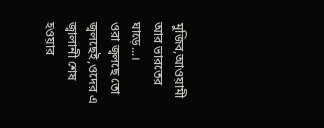মুজিব,আওয়ামী আর ভারতের ঘাড়ে...।
ওরা জ্বলছে তো জ্বলছেই,ওদের এ জ্বালানী শেষ হওয়ার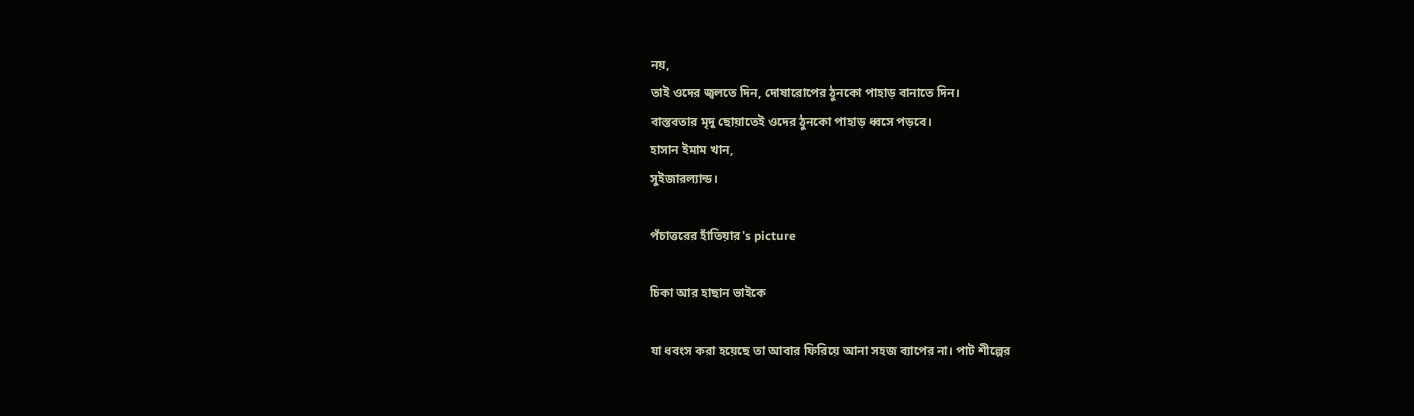নয়,
তাই ওদের জ্বলতে দিন, দোষারোপের ঠুনকো পাহাড় বানাতে দিন।
বাস্তবতার মৃদু ছোয়াতেই ওদের ঠুনকো পাহাড় ধ্বসে পড়বে।
হাসান ইমাম খান,
সুইজারল্যান্ড।

পঁচাত্তরের হাঁতিয়ার's picture

চিকা আর হাছান ভাইকে

যা ধবংস করা হয়েছে তা আবার ফিরিয়ে আনা সহজ ব্যাপের না। পাট শীল্পের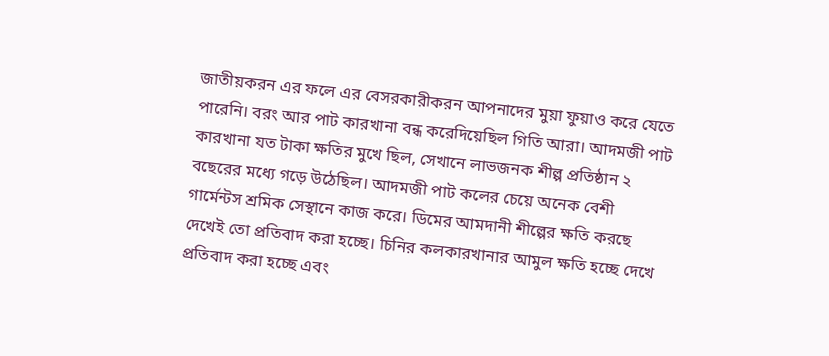জাতীয়করন এর ফলে এর বেসরকারীকরন আপনাদের মুয়া ফুয়াও করে যেতে পারেনি। বরং আর পাট কারখানা বন্ধ করেদিয়েছিল গিতি আরা। আদমজী পাট কারখানা যত টাকা ক্ষতির মুখে ছিল, সেখানে লাভজনক শীল্প প্রতিষ্ঠান ২ বছেরের মধ্যে গড়ে উঠেছিল। আদমজী পাট কলের চেয়ে অনেক বেশী গার্মেন্টস শ্রমিক সেস্থানে কাজ করে। ডিমের আমদানী শীল্পের ক্ষতি করছে দেখেই তো প্রতিবাদ করা হচ্ছে। চিনির কলকারখানার আমুল ক্ষতি হচ্ছে দেখে প্রতিবাদ করা হচ্ছে এবং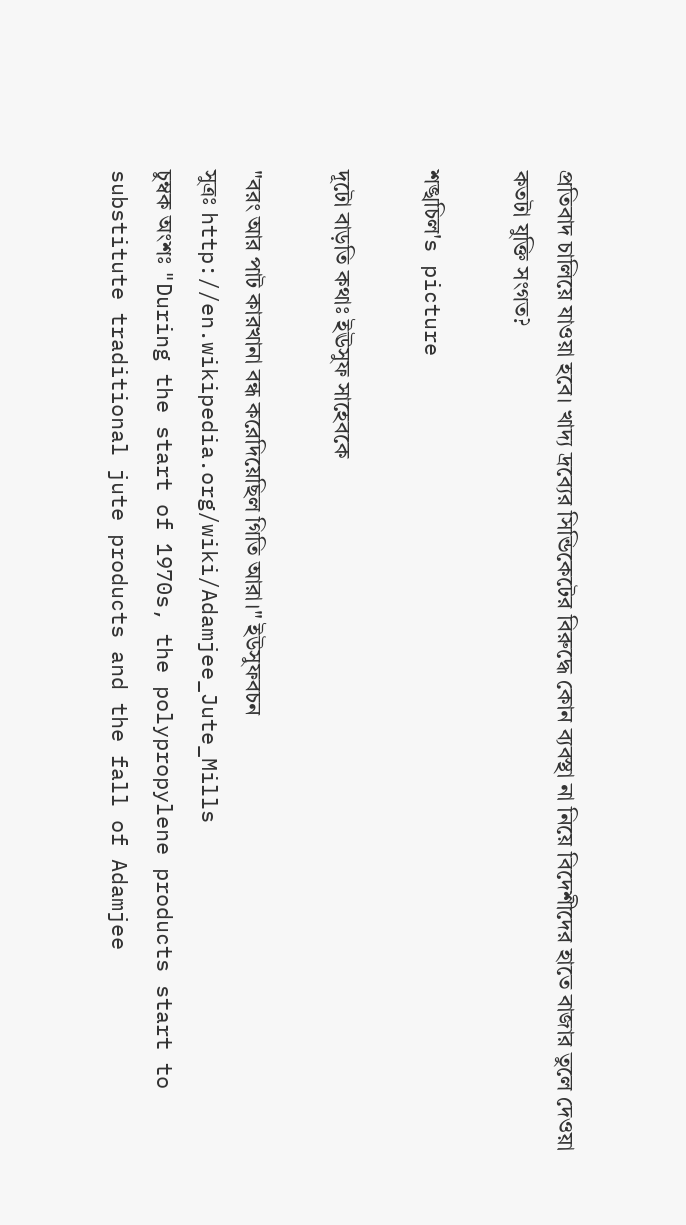প্রতিবাদ চালিয়ে যাওয়া হবে। খাদ্য দ্রব্যের সিন্ডিকেটের বিরুদ্ধে কোন ব্যবস্থা না নিয়ে বিদেশীদের হাতে বাজার তুলে দেওয়া কতটা যুক্তি সংগত?

শঙ্খচিল's picture

দূটো বাড়তি কথাঃ ইঊসুফ সাহেবকে

"বরং আর পাট কারখানা বন্ধ করেদিয়েছিল গিতি আরা।" ইউসুফবচন
সুত্রঃ http://en.wikipedia.org/wiki/Adamjee_Jute_Mills
চুম্বক অংশঃ "During the start of 1970s, the polypropylene products start to substitute traditional jute products and the fall of Adamjee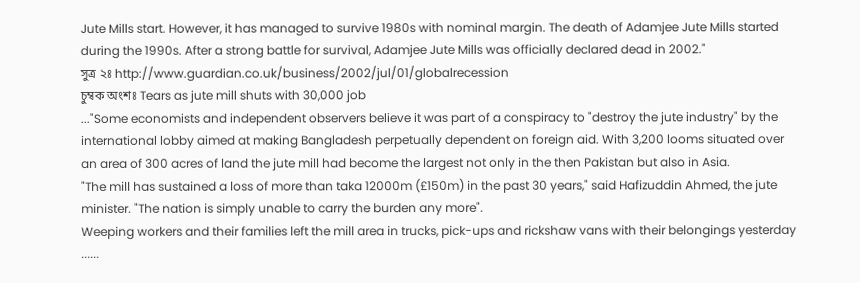Jute Mills start. However, it has managed to survive 1980s with nominal margin. The death of Adamjee Jute Mills started during the 1990s. After a strong battle for survival, Adamjee Jute Mills was officially declared dead in 2002."
সুত্র ২ঃ http://www.guardian.co.uk/business/2002/jul/01/globalrecession
চুম্বক অংশঃ Tears as jute mill shuts with 30,000 job
..."Some economists and independent observers believe it was part of a conspiracy to "destroy the jute industry" by the international lobby aimed at making Bangladesh perpetually dependent on foreign aid. With 3,200 looms situated over an area of 300 acres of land the jute mill had become the largest not only in the then Pakistan but also in Asia.
"The mill has sustained a loss of more than taka 12000m (£150m) in the past 30 years," said Hafizuddin Ahmed, the jute minister. "The nation is simply unable to carry the burden any more".
Weeping workers and their families left the mill area in trucks, pick-ups and rickshaw vans with their belongings yesterday ......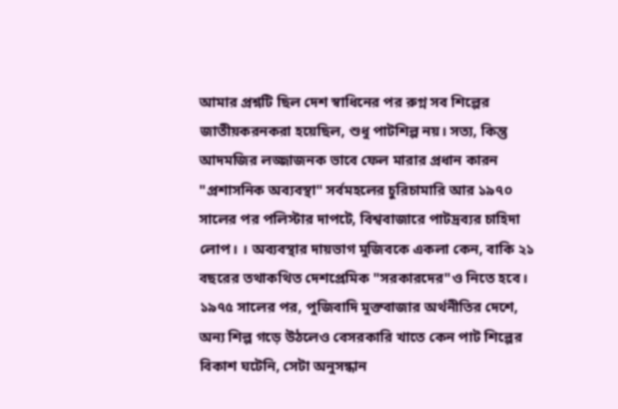আমার প্রশ্নটি ছিল দেশ স্বাধিনের পর রুগ্ন সব শিল্পের জাতীয়করনকরা হয়েছিল, শুধু পাটশিল্প নয়। সত্য, কিন্তু আদমজির লজ্জাজনক ভাবে ফেল মারার প্রধান কারন "প্রশাসনিক অব্যবস্থা" সর্বমহলের চুরিচামারি আর ১৯৭০ সালের পর পলিস্টার দাপটে, বিশ্ববাজারে পাটদ্রব্যর চাহিদা লোপ। । অব্যবস্থার দায়ভাগ মুজিবকে একলা কেন, বাকি ২১ বছরের তথাকথিত দেশপ্রেমিক "সরকারদের"ও নিতে হবে। ১৯৭৫ সালের পর, পুজিবাদি মুক্তবাজার অর্থনীতির দেশে, অন্য শিল্প গড়ে উঠলেও বেসরকারি খাতে কেন পাট শিল্পের বিকাশ ঘটেনি, সেটা অনুসন্ধান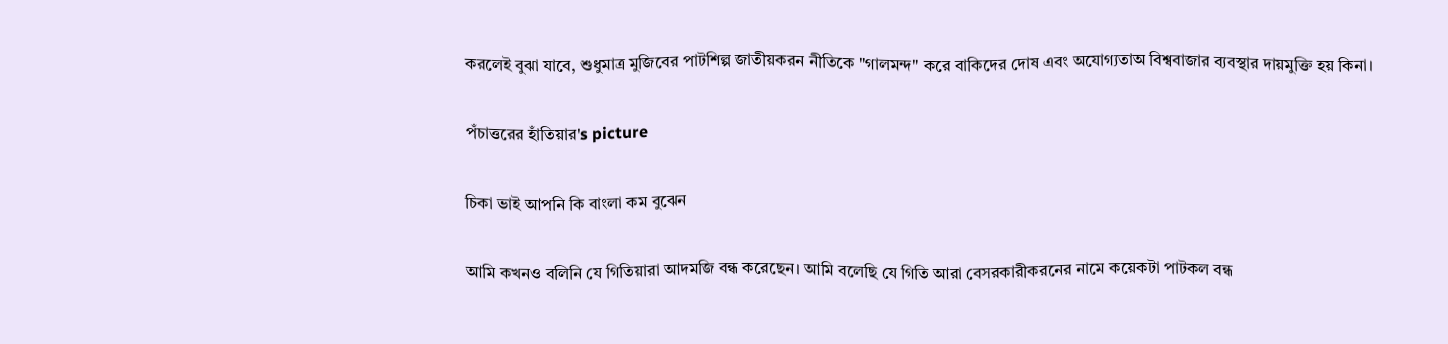করলেই বুঝা যাবে, শুধুমাত্র মুজিবের পাটশিল্প জাতীয়করন নীতিকে "গালমন্দ" করে বাকিদের দোষ এবং অযোগ্যতাঅ বিশ্ববাজার ব্যবস্থার দায়মুক্তি হয় কিনা।

পঁচাত্তরের হাঁতিয়ার's picture

চিকা ভাই আপনি কি বাংলা কম বুঝেন

আমি কখনও বলিনি যে গিতিয়ারা আদমজি বন্ধ করেছেন। আমি বলেছি যে গিতি আরা বেসরকারীকরনের নামে কয়েকটা পাটকল বন্ধ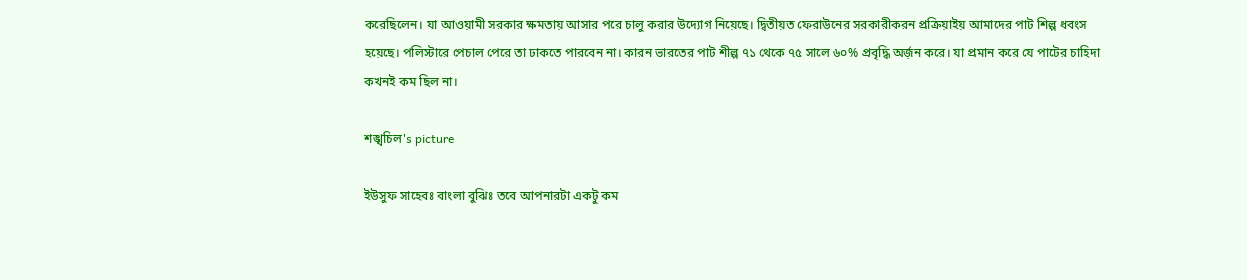করেছিলেন। যা আওয়ামী সরকার ক্ষমতায় আসার পরে চালু করার উদ্যোগ নিয়েছে। দ্বিতীয়ত ফেরাউনের সরকারীকরন প্রক্রিয়াইয় আমাদের পাট শিল্প ধবংস হয়েছে। পলিস্টারে পেচাল পেরে তা ঢাকতে পারবেন না। কারন ভারতের পাট শীল্প ৭১ থেকে ৭৫ সালে ৬০% প্রবৃদ্ধি অর্জ়ন করে। যা প্রমান করে যে পাটের চাহিদা কখনই কম ছিল না।

শঙ্খচিল's picture

ইউসুফ সাহেবঃ বাংলা বুঝিঃ তবে আপনারটা একটু কম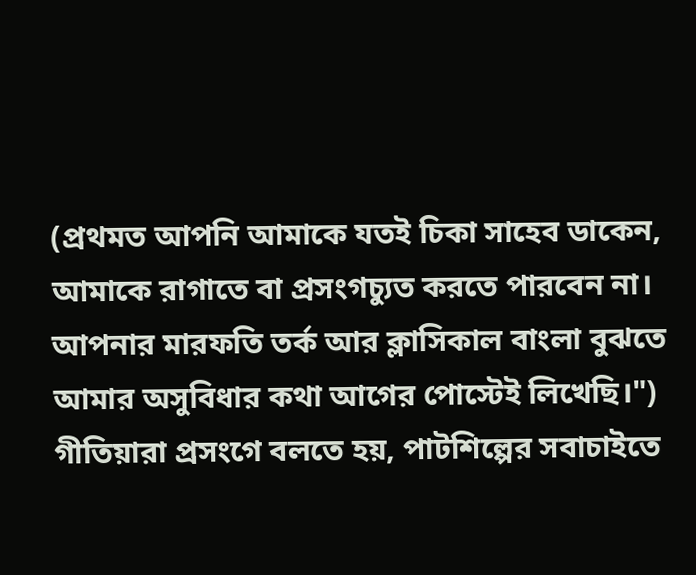(প্রথমত আপনি আমাকে যতই চিকা সাহেব ডাকেন, আমাকে রাগাতে বা প্রসংগচ্যুত করতে পারবেন না। আপনার মারফতি তর্ক আর ক্লাসিকাল বাংলা বুঝতে আমার অসুবিধার কথা আগের পোস্টেই লিখেছি।")
গীতিয়ারা প্রসংগে বলতে হয়, পাটশিল্পের সবাচাইতে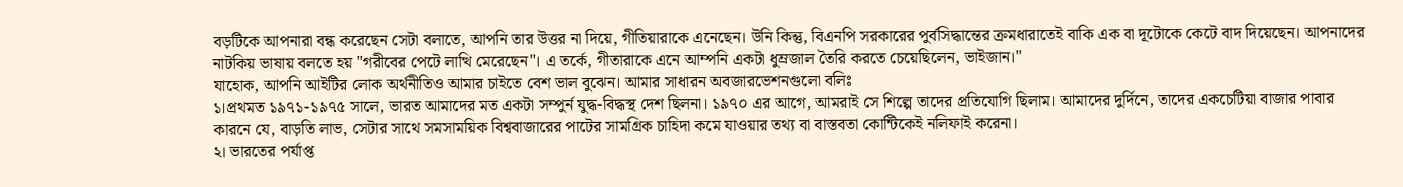বড়টিকে আপনারা বন্ধ করেছেন সেটা বলাতে, আপনি তার উত্তর না দিয়ে, গীতিয়ারাকে এনেছেন। উনি কিন্তু, বিএনপি সরকারের পুর্বসিদ্ধান্তের ক্রমধারাতেই বাকি এক বা দূটোকে কেটে বাদ দিয়েছেন। আপনাদের নাটকিয় ভাষায় বলতে হয় "গরীবের পেটে লাত্থি মেরেছেন"। এ তর্কে, গীতারাকে এনে আম্পনি একটা ধুম্রজাল তৈরি করতে চেয়েছিলেন, ভাইজান।"
যাহোক, আপনি আইটির লোক অর্থনীতিও আমার চাইতে বেশ ভাল বুঝেন। আমার সাধারন অবজারভেশনগুলো বলিঃ
১।প্রথমত ১৯৭১-১৯৭৫ সালে, ভারত আমাদের মত একটা সম্পুর্ন যুদ্ধ-বিদ্ধস্থ দেশ ছিলনা। ১৯৭০ এর আগে, আমরাই সে শিল্পে তাদের প্রতিযোগি ছিলাম। আমাদের দুর্দিনে, তাদের একচেটিয়া বাজার পাবার কারনে যে, বাড়তি লাভ, সেটার সাথে সমসাময়িক বিশ্ববাজারের পাটের সামগ্রিক চাহিদা কমে যাওয়ার তথ্য বা বাস্তবতা কোন্টিকেই নলিফাই করেনা।
২। ভারতের পর্যাপ্ত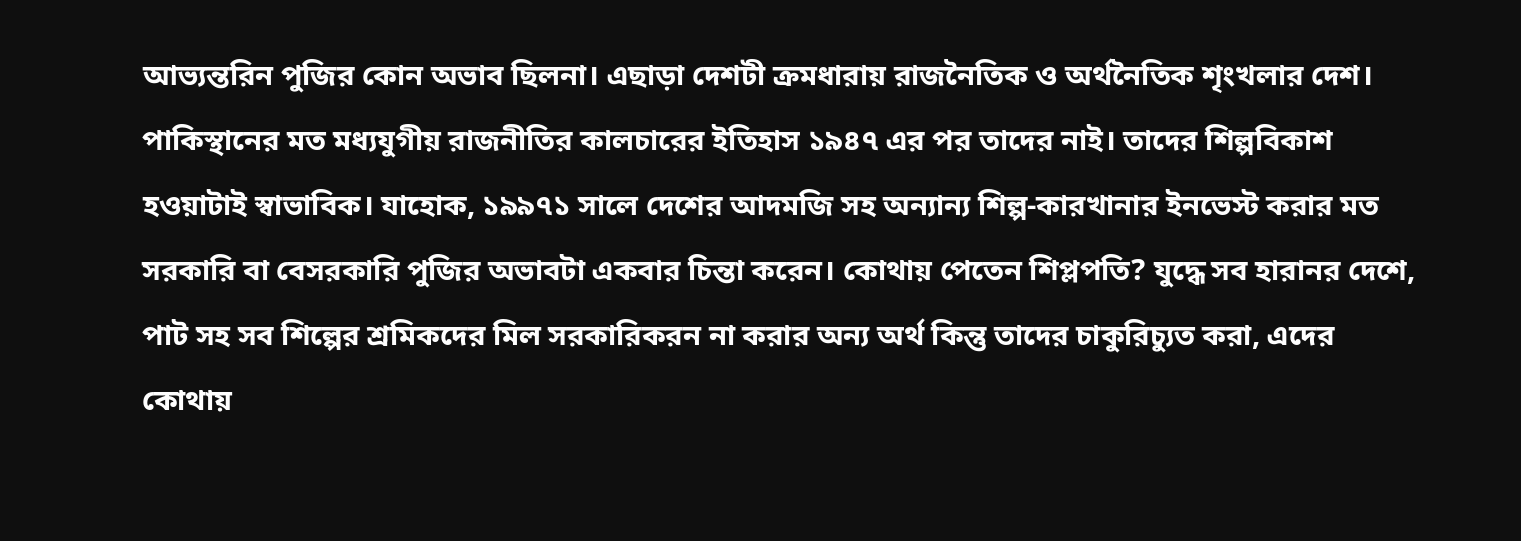আভ্যন্তরিন পুজির কোন অভাব ছিলনা। এছাড়া দেশটী ক্রমধারায় রাজনৈতিক ও অর্থনৈতিক শৃংখলার দেশ। পাকিস্থানের মত মধ্যযুগীয় রাজনীতির কালচারের ইতিহাস ১৯৪৭ এর পর তাদের নাই। তাদের শিল্পবিকাশ হওয়াটাই স্বাভাবিক। যাহোক, ১৯৯৭১ সালে দেশের আদমজি সহ অন্যান্য শিল্প-কারখানার ইনভেস্ট করার মত সরকারি বা বেসরকারি পুজির অভাবটা একবার চিন্তা করেন। কোথায় পেতেন শিপ্লপতি? যুদ্ধে সব হারানর দেশে, পাট সহ সব শিল্পের শ্রমিকদের মিল সরকারিকরন না করার অন্য অর্থ কিন্তু তাদের চাকুরিচ্যুত করা, এদের কোথায়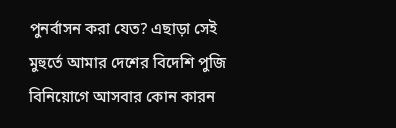পুনর্বাসন করা যেত? এছাড়া সেই মুহুর্তে আমার দেশের বিদেশি পুজি বিনিয়োগে আসবার কোন কারন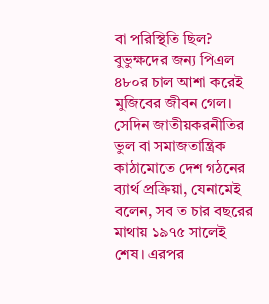বা পরিস্থিতি ছিল? বুভুক্ষদের জন্য পিএল ৪৮০র চাল আশা করেই মুজিবের জীবন গেল।
সেদিন জাতীয়করনীতির ভুল বা সমাজতান্ত্রিক কাঠামোতে দেশ গঠনের ব্যার্থ প্রক্রিয়া, যেনামেই বলেন, সব ত চার বছরের মাথায় ১৯৭৫ সালেই শেষ। এরপর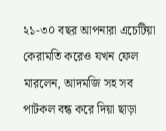২১-৩০ বছর আপনারা এচেটিয়া কেরামতি করেও যখন ফেল মারলেন, আদমজি সহ সব পাটকল বন্ধ করে দিয়া ছাড়া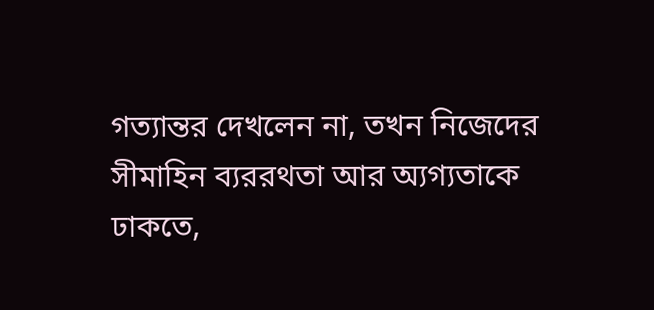গত্যান্তর দেখলেন না, তখন নিজেদের সীমাহিন ব্যররথতা আর অ্যগ্যতাকে ঢাকতে,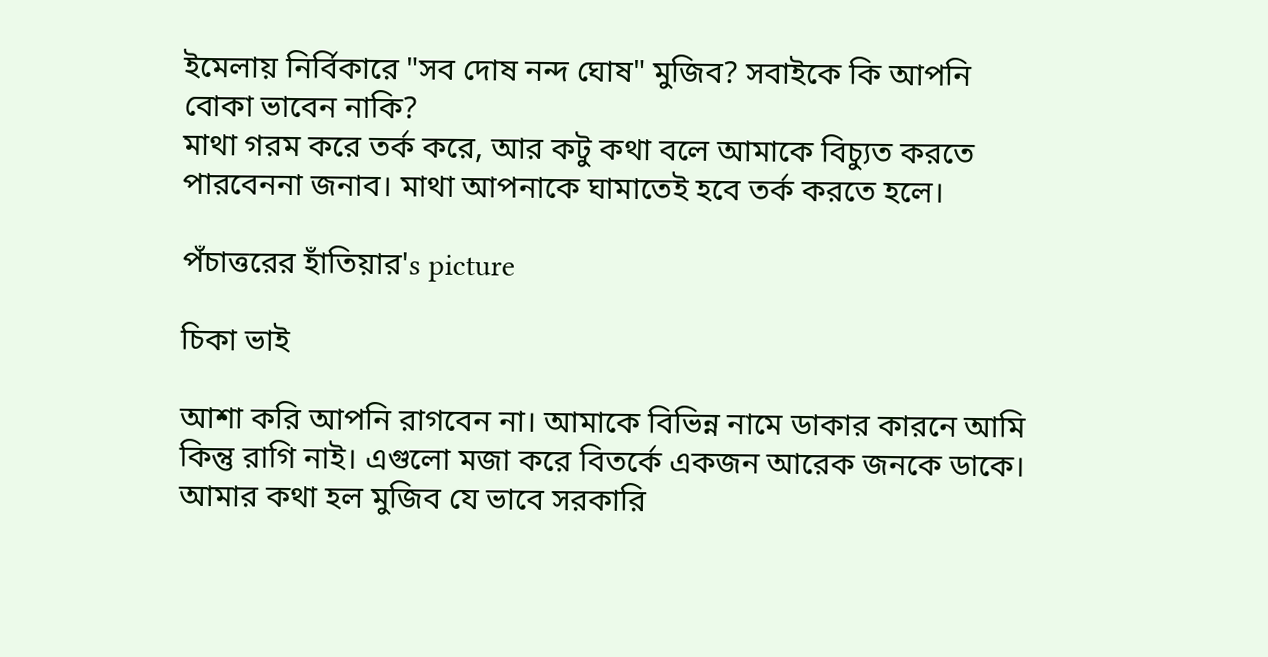ইমেলায় নির্বিকারে "সব দোষ নন্দ ঘোষ" মুজিব? সবাইকে কি আপনি বোকা ভাবেন নাকি?
মাথা গরম করে তর্ক করে, আর কটু কথা বলে আমাকে বিচ্যুত করতে পারবেননা জনাব। মাথা আপনাকে ঘামাতেই হবে তর্ক করতে হলে।

পঁচাত্তরের হাঁতিয়ার's picture

চিকা ভাই

আশা করি আপনি রাগবেন না। আমাকে বিভিন্ন নামে ডাকার কারনে আমি কিন্তু রাগি নাই। এগুলো মজা করে বিতর্কে একজন আরেক জনকে ডাকে। আমার কথা হল মুজিব যে ভাবে সরকারি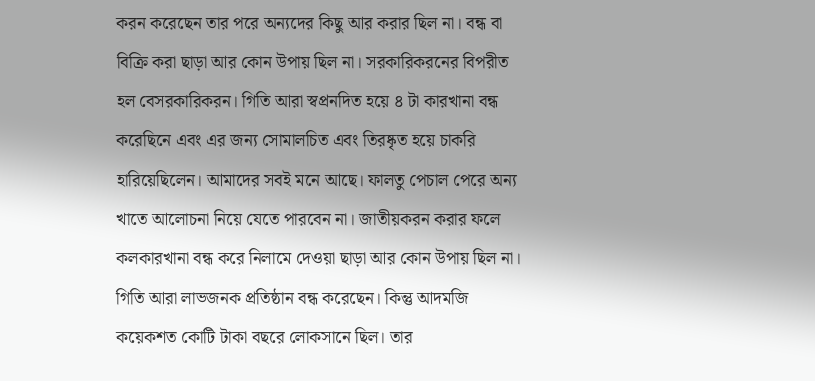করন করেছেন তার পরে অন্যদের কিছু আর করার ছিল না। বন্ধ বা বিক্রি করা ছাড়া আর কোন উপায় ছিল না। সরকারিকরনের বিপরীত হল বেসরকারিকরন। গিতি আরা স্বপ্রনদিত হয়ে ৪ টা কারখানা বন্ধ করেছিনে এবং এর জন্য সোমালচিত এবং তিরষ্কৃত হয়ে চাকরি হারিয়েছিলেন। আমাদের সবই মনে আছে। ফালতু পেচাল পেরে অন্য খাতে আলোচনা নিয়ে যেতে পারবেন না। জাতীয়করন করার ফলে কলকারখানা বন্ধ করে নিলামে দেওয়া ছাড়া আর কোন উপায় ছিল না। গিতি আরা লাভজনক প্রতিষ্ঠান বন্ধ করেছেন। কিন্তু আদমজি কয়েকশত কোটি টাকা বছরে লোকসানে ছিল। তার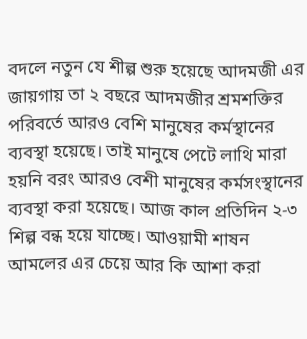বদলে নতুন যে শীল্প শুরু হয়েছে আদমজী এর জায়গায় তা ২ বছরে আদমজীর শ্রমশক্তির পরিবর্তে আরও বেশি মানুষের কর্মস্থানের ব্যবস্থা হয়েছে। তাই মানুষে পেটে লাথি মারা হয়নি বরং আরও বেশী মানুষের কর্মসংস্থানের ব্যবস্থা করা হয়েছে। আজ কাল প্রতিদিন ২-৩ শিল্প বন্ধ হয়ে যাচ্ছে। আওয়ামী শাষন আমলের এর চেয়ে আর কি আশা করা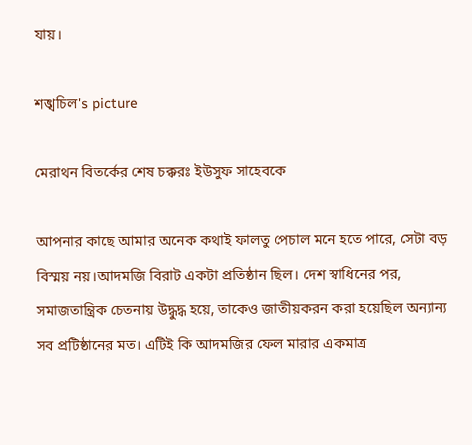যায়।

শঙ্খচিল's picture

মেরাথন বিতর্কের শেষ চক্করঃ ইউসুফ সাহেবকে

আপনার কাছে আমার অনেক কথাই ফালতু পেচাল মনে হতে পারে, সেটা বড় বিস্ময় নয়।আদমজি বিরাট একটা প্রতিষ্ঠান ছিল। দেশ স্বাধিনের পর, সমাজতান্ত্রিক চেতনায় উদ্ধুদ্ধ হয়ে, তাকেও জাতীয়করন করা হয়েছিল অন্যান্য সব প্রটিষ্ঠানের মত। এটিই কি আদমজির ফেল মারার একমাত্র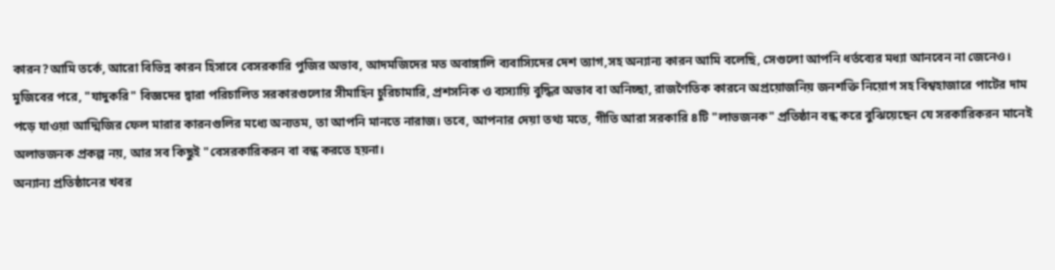কারন?আমি তর্কে, আরো বিভিন্ন কারন হিসাবে বেসরকারি পুজির অভাব, আদমজিদের মত অবাঙ্গালি ব্যবাস্যিদের দেশ ত্যাগ,সহ অন্যান্য কারন আমি বলেছি, সেগুলো আপনি ধর্তব্যের মধ্যা আনবেন না জেনেও। মুজিবের পরে, "যাদুকরি" বিজ্ঞদের দ্বারা পরিচালিত সরকারগুলোর সীমাহিন চুরিচামারি, প্রশসনিক ও ব্যস্যায়ি বুদ্ধির অভাব বা অনিচ্ছা, রাজণৈতিক কারনে অপ্রয়োজনিয় জনশক্তি নিয়োগ সহ বিশ্বহাজারে পাটের দাম পড়ে যাওয়া আদ্মিজির ফেল মারার কারনগুলির মধ্যে অন্যতম, তা আপনি মানতে নারাজ। তবে, আপনার দেয়া তথ্য মতে, গীতি আরা সরকারি ৪টি "লাভজনক" প্রতিষ্ঠান বন্ধ করে বুঝিয়েছেন যে সরকারিকরন মানেই অলাভজনক প্রকল্প নয়, আর সব কিছুই "বেসরকারিকরন বা বন্ধ করতে হয়না।
অন্যান্য প্রতিষ্ঠানের খবর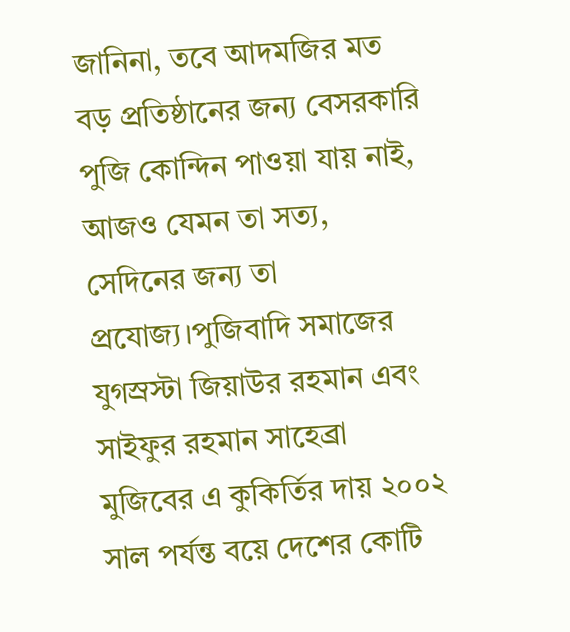জানিনা, তবে আদমজির মত বড় প্রতিষ্ঠানের জন্য বেসরকারি পুজি কোন্দিন পাওয়া যায় নাই, আজও যেমন তা সত্য, সেদিনের জন্য তা প্রযোজ্য।পুজিবাদি সমাজের যুগস্রস্টা জিয়াউর রহমান এবং সাইফুর রহমান সাহেব্রা মুজিবের এ কুকির্তির দায় ২০০২ সাল পর্যন্ত বয়ে দেশের কোটি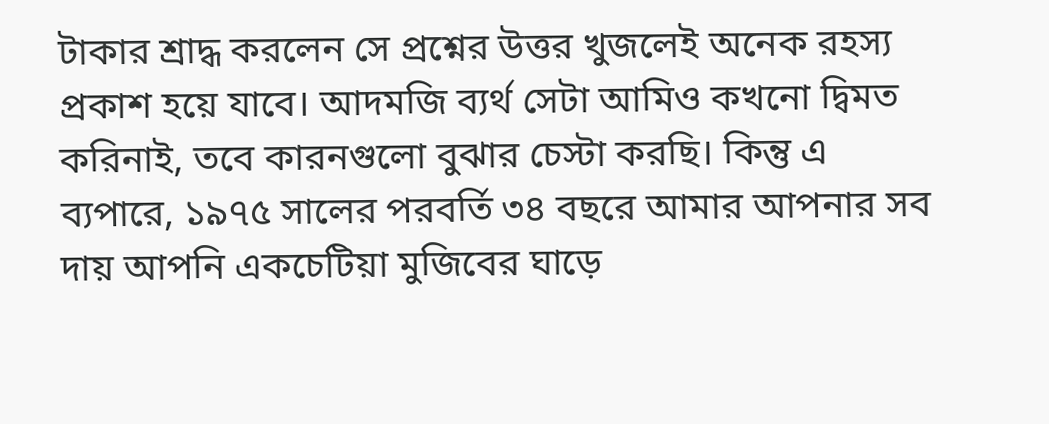টাকার শ্রাদ্ধ করলেন সে প্রশ্নের উত্তর খুজলেই অনেক রহস্য প্রকাশ হয়ে যাবে। আদমজি ব্যর্থ সেটা আমিও কখনো দ্বিমত করিনাই, তবে কারনগুলো বুঝার চেস্টা করছি। কিন্তু এ ব্যপারে, ১৯৭৫ সালের পরবর্তি ৩৪ বছরে আমার আপনার সব দায় আপনি একচেটিয়া মুজিবের ঘাড়ে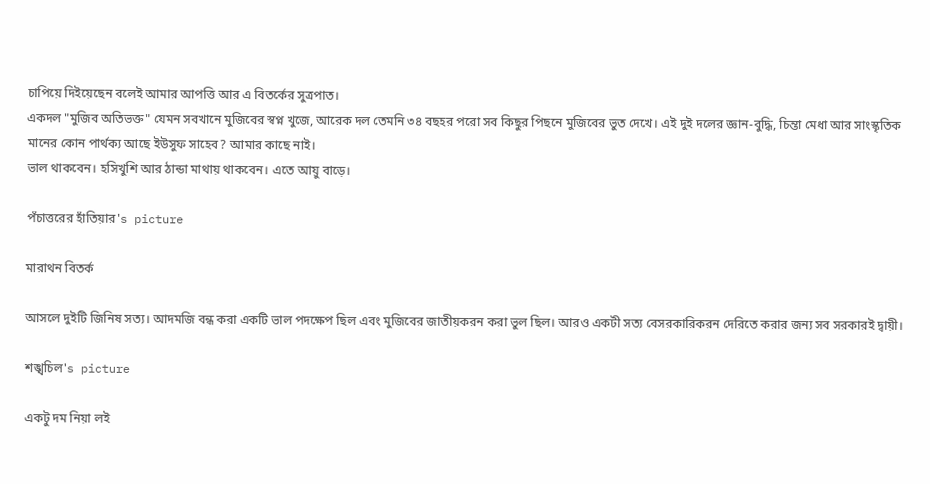চাপিয়ে দিইয়েছেন বলেই আমার আপত্তি আর এ বিতর্কের সুত্রপাত।
একদল "মুজিব অতিভক্ত" যেমন সবখানে মুজিবের স্বপ্ন খুজে, আরেক দল তেমনি ৩৪ বছহর পরো সব কিছুর পিছনে মুজিবের ভুত দেখে। এই দুই দলের জ্ঞান-বুদ্ধি, চিন্তা মেধা আর সাংস্কৃতিক মানের কোন পার্থক্য আছে ইউসুফ সাহেব? আমার কাছে নাই।
ভাল থাকবেন। হসিখুশি আর ঠান্ডা মাথায় থাকবেন। এতে আয়ু বাড়ে।

পঁচাত্তরের হাঁতিয়ার's picture

মারাথন বিতর্ক

আসলে দুইটি জিনিষ সত্য। আদমজি বন্ধ করা একটি ভাল পদক্ষেপ ছিল এবং মুজিবের জাতীয়করন করা ভুল ছিল। আরও একটী সত্য বেসরকারিকরন দেরিতে করার জন্য সব সরকারই দ্বায়ী।

শঙ্খচিল's picture

একটু দম নিয়া লই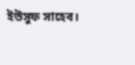ইউসুফ সাহেব।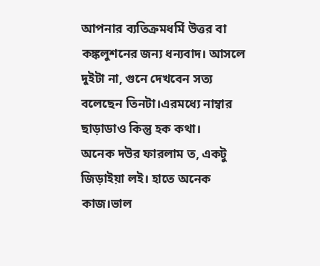আপনার ব্যতিক্রমধর্মি উত্তর বা কঙ্কলুশনের জন্য ধন্যবাদ। আসলে দুইটা না, গুনে দেখবেন সত্য বলেছেন তিনটা।এরমধ্যে নাম্বার ছাড়াডাও কিন্তু হক কথা।
অনেক দউর ফারলাম ত, একটু জিড়াইয়া লই। হাতে অনেক কাজ।ভাল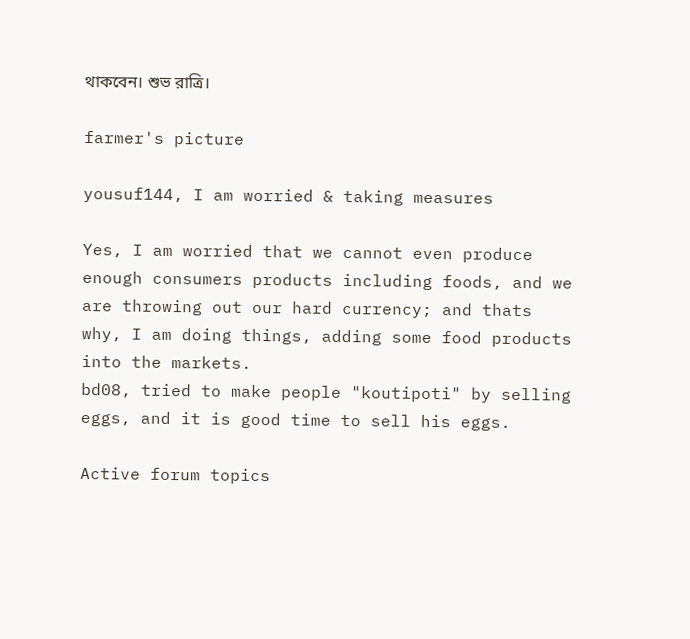থাকবেন। শুভ রাত্রি।

farmer's picture

yousuf144, I am worried & taking measures

Yes, I am worried that we cannot even produce enough consumers products including foods, and we are throwing out our hard currency; and thats why, I am doing things, adding some food products into the markets.
bd08, tried to make people "koutipoti" by selling eggs, and it is good time to sell his eggs.

Active forum topics